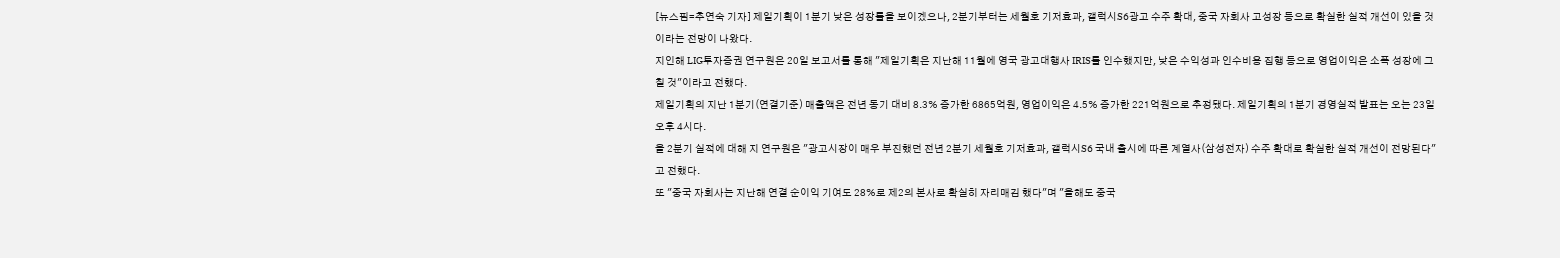[뉴스핌=추연숙 기자] 제일기획이 1분기 낮은 성장률을 보이겠으나, 2분기부터는 세월호 기저효과, 갤럭시S6광고 수주 확대, 중국 자회사 고성장 등으로 확실한 실적 개선이 있을 것이라는 전망이 나왔다.
지인해 LIG투자증권 연구원은 20일 보고서를 통해 "제일기획은 지난해 11월에 영국 광고대행사 IRIS를 인수했지만, 낮은 수익성과 인수비용 집행 등으로 영업이익은 소폭 성장에 그칠 것"이라고 전했다.
제일기획의 지난 1분기(연결기준) 매출액은 전년 동기 대비 8.3% 증가한 6865억원, 영업이익은 4.5% 증가한 221억원으로 추정됐다. 제일기획의 1분기 경영실적 발표는 오는 23일 오후 4시다.
올 2분기 실적에 대해 지 연구원은 "광고시장이 매우 부진했던 전년 2분기 세월호 기저효과, 갤럭시S6 국내 출시에 따른 계열사(삼성전자) 수주 확대로 확실한 실적 개선이 전망된다"고 전했다.
또 "중국 자회사는 지난해 연결 순이익 기여도 28%로 제2의 본사로 확실히 자리매김 했다"며 "올해도 중국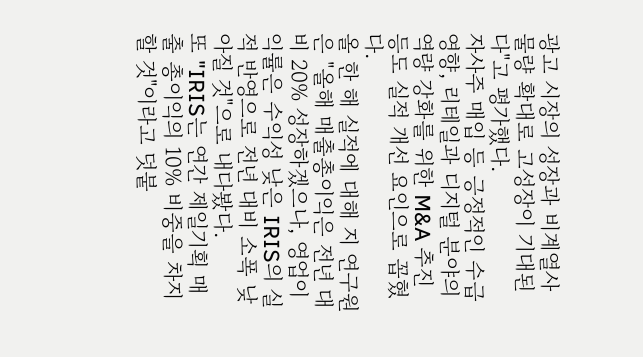광고 시장의 성장과 비계열사 물량 확대로 고성장이 기대된다"고 평가했다.
자사주 매입 등 긍정적인 수급 영향, 리테일과 디지털 분야의 역량 강화를 위한 M&A 추진 등도 실적 개선 요인으로 꼽혔다.
올 한 해 실적에 대해 지 연구원은 "올해 매출총이익은 전년 대비 20% 성장하겠으나, 영업이익률은 수익성 낮은 IRIS의 실적 반영으로 전년 대비 소폭 낮아질 것"으로 내다봤다.
또 "IRIS는 연간 제일기획 매출 총이익의 10% 비중을 차지할 것"이라고 덧붙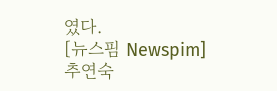였다.
[뉴스핌 Newspim] 추연숙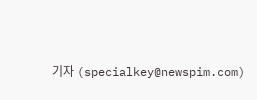기자 (specialkey@newspim.com)